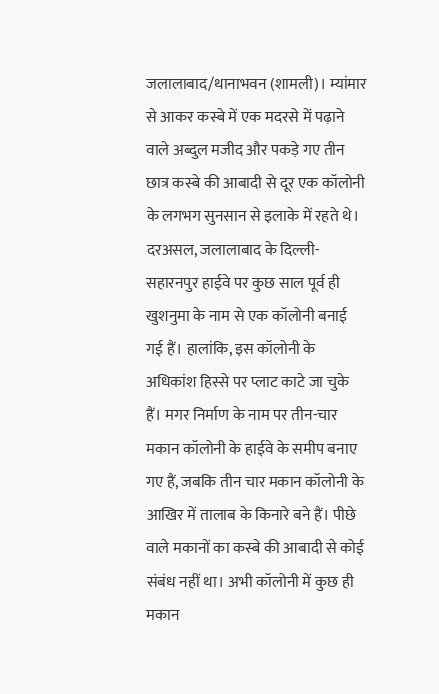जलालाबाद/थानाभवन (शामली)। म्यांमार से आकर कस्बे में एक मदरसे में पढ़ाने वाले अब्दुल मजीद और पकड़े गए तीन छात्र कस्बे की आबादी से दूर एक कॉलोनी के लगभग सुनसान से इलाके में रहते थे।
दरअसल, जलालाबाद के दिल्ली-सहारनपुर हाईवे पर कुछ साल पूर्व ही खुशनुमा के नाम से एक कॉलोनी बनाई गई हैं। हालांकि, इस कॉलोनी के अधिकांश हिस्से पर प्लाट काटे जा चुके हैं। मगर निर्माण के नाम पर तीन-चार मकान कॉलोनी के हाईवे के समीप बनाए गए हैं, जबकि तीन चार मकान कॉलोनी के आखिर में तालाब के किनारे बने हैं। पीछे वाले मकानों का कस्बे की आबादी से कोई संबंध नहीं था। अभी कॉलोनी में कुछ ही मकान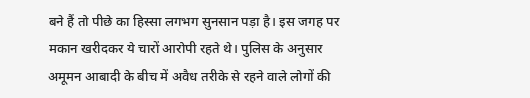बने हैं तो पीछे का हिस्सा लगभग सुनसान पड़ा है। इस जगह पर मकान खरीदकर ये चारों आरोपी रहते थे। पुलिस के अनुसार अमूमन आबादी के बीच में अवैध तरीके से रहने वाले लोगों की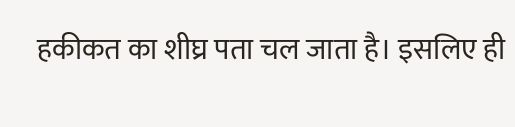हकीकत का शीघ्र पता चल जाता है। इसलिए ही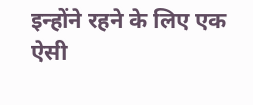इन्होंने रहने के लिए एक ऐसी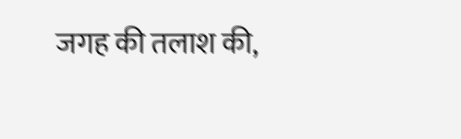जगह की तलाश की,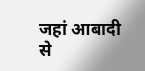जहां आबादी से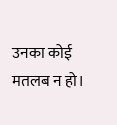उनका कोई मतलब न हो।